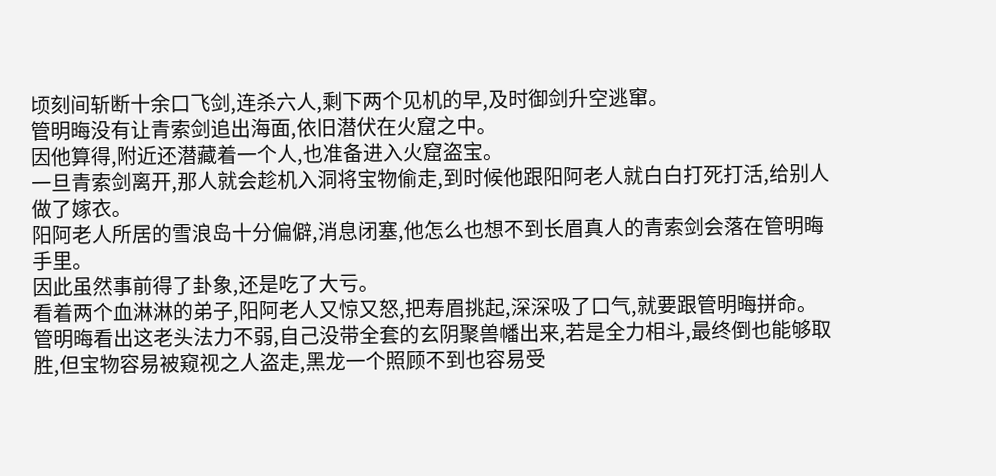顷刻间斩断十余口飞剑,连杀六人,剩下两个见机的早,及时御剑升空逃窜。
管明晦没有让青索剑追出海面,依旧潜伏在火窟之中。
因他算得,附近还潜藏着一个人,也准备进入火窟盗宝。
一旦青索剑离开,那人就会趁机入洞将宝物偷走,到时候他跟阳阿老人就白白打死打活,给别人做了嫁衣。
阳阿老人所居的雪浪岛十分偏僻,消息闭塞,他怎么也想不到长眉真人的青索剑会落在管明晦手里。
因此虽然事前得了卦象,还是吃了大亏。
看着两个血淋淋的弟子,阳阿老人又惊又怒,把寿眉挑起,深深吸了口气,就要跟管明晦拼命。
管明晦看出这老头法力不弱,自己没带全套的玄阴聚兽幡出来,若是全力相斗,最终倒也能够取胜,但宝物容易被窥视之人盗走,黑龙一个照顾不到也容易受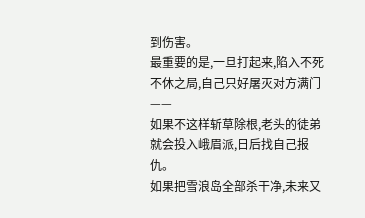到伤害。
最重要的是,一旦打起来,陷入不死不休之局,自己只好屠灭对方满门——
如果不这样斩草除根,老头的徒弟就会投入峨眉派,日后找自己报仇。
如果把雪浪岛全部杀干净,未来又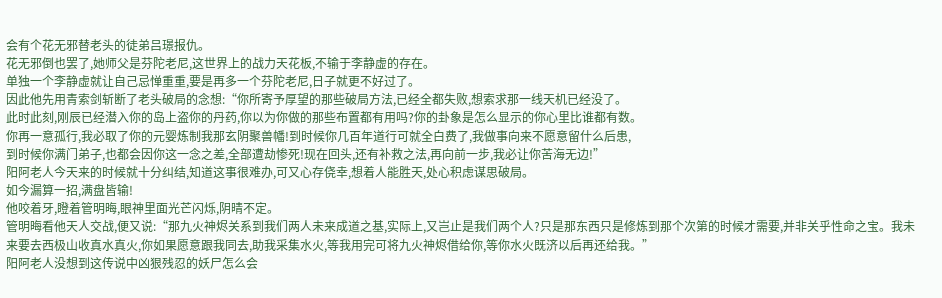会有个花无邪替老头的徒弟吕璟报仇。
花无邪倒也罢了,她师父是芬陀老尼,这世界上的战力天花板,不输于李静虚的存在。
单独一个李静虚就让自己忌惮重重,要是再多一个芬陀老尼,日子就更不好过了。
因此他先用青索剑斩断了老头破局的念想:“你所寄予厚望的那些破局方法,已经全都失败,想索求那一线天机已经没了。
此时此刻,刚辰已经潜入你的岛上盗你的丹药,你以为你做的那些布置都有用吗?你的卦象是怎么显示的你心里比谁都有数。
你再一意孤行,我必取了你的元婴炼制我那玄阴聚兽幡!到时候你几百年道行可就全白费了,我做事向来不愿意留什么后患,
到时候你满门弟子,也都会因你这一念之差,全部遭劫惨死!现在回头,还有补救之法,再向前一步,我必让你苦海无边!”
阳阿老人今天来的时候就十分纠结,知道这事很难办,可又心存侥幸,想着人能胜天,处心积虑谋思破局。
如今漏算一招,满盘皆输!
他咬着牙,瞪着管明晦,眼神里面光芒闪烁,阴晴不定。
管明晦看他天人交战,便又说:“那九火神烬关系到我们两人未来成道之基,实际上,又岂止是我们两个人?只是那东西只是修炼到那个次第的时候才需要,并非关乎性命之宝。我未来要去西极山收真水真火,你如果愿意跟我同去,助我采集水火,等我用完可将九火神烬借给你,等你水火既济以后再还给我。”
阳阿老人没想到这传说中凶狠残忍的妖尸怎么会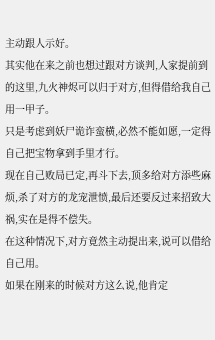主动跟人示好。
其实他在来之前也想过跟对方谈判,人家提前到的这里,九火神烬可以归于对方,但得借给我自己用一甲子。
只是考虑到妖尸诡诈蛮横,必然不能如愿,一定得自己把宝物拿到手里才行。
现在自己败局已定,再斗下去,顶多给对方添些麻烦,杀了对方的龙宠泄愤,最后还要反过来招致大祸,实在是得不偿失。
在这种情况下,对方竟然主动提出来,说可以借给自己用。
如果在刚来的时候对方这么说,他肯定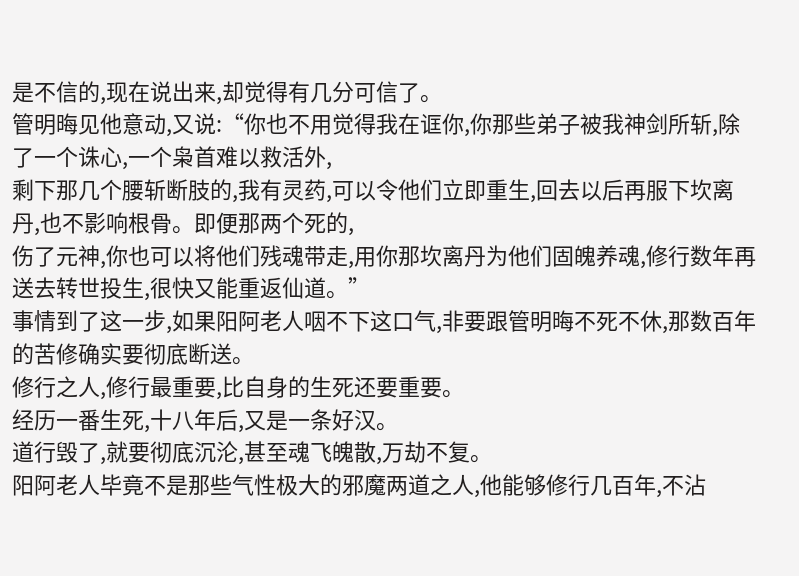是不信的,现在说出来,却觉得有几分可信了。
管明晦见他意动,又说:“你也不用觉得我在诓你,你那些弟子被我神剑所斩,除了一个诛心,一个枭首难以救活外,
剩下那几个腰斩断肢的,我有灵药,可以令他们立即重生,回去以后再服下坎离丹,也不影响根骨。即便那两个死的,
伤了元神,你也可以将他们残魂带走,用你那坎离丹为他们固魄养魂,修行数年再送去转世投生,很快又能重返仙道。”
事情到了这一步,如果阳阿老人咽不下这口气,非要跟管明晦不死不休,那数百年的苦修确实要彻底断送。
修行之人,修行最重要,比自身的生死还要重要。
经历一番生死,十八年后,又是一条好汉。
道行毁了,就要彻底沉沦,甚至魂飞魄散,万劫不复。
阳阿老人毕竟不是那些气性极大的邪魔两道之人,他能够修行几百年,不沾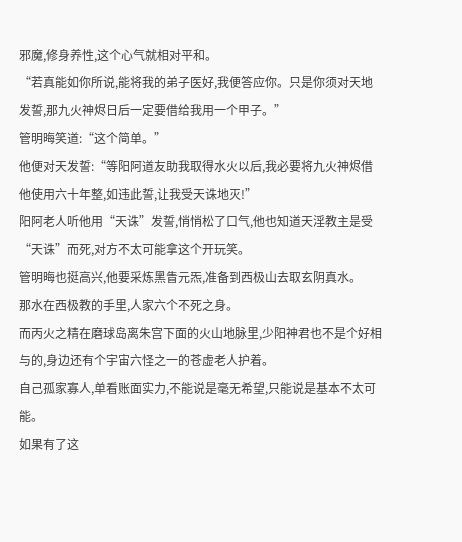邪魔,修身养性,这个心气就相对平和。
“若真能如你所说,能将我的弟子医好,我便答应你。只是你须对天地发誓,那九火神烬日后一定要借给我用一个甲子。”
管明晦笑道:“这个简单。”
他便对天发誓:“等阳阿道友助我取得水火以后,我必要将九火神烬借他使用六十年整,如违此誓,让我受天诛地灭!”
阳阿老人听他用“天诛”发誓,悄悄松了口气,他也知道天淫教主是受“天诛”而死,对方不太可能拿这个开玩笑。
管明晦也挺高兴,他要采炼黑眚元炁,准备到西极山去取玄阴真水。
那水在西极教的手里,人家六个不死之身。
而丙火之精在磨球岛离朱宫下面的火山地脉里,少阳神君也不是个好相与的,身边还有个宇宙六怪之一的苍虚老人护着。
自己孤家寡人,单看账面实力,不能说是毫无希望,只能说是基本不太可能。
如果有了这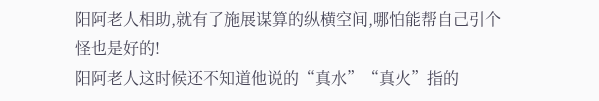阳阿老人相助,就有了施展谋算的纵横空间,哪怕能帮自己引个怪也是好的!
阳阿老人这时候还不知道他说的“真水”“真火”指的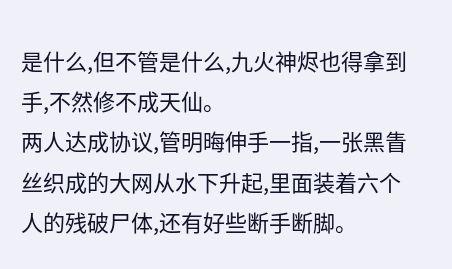是什么,但不管是什么,九火神烬也得拿到手,不然修不成天仙。
两人达成协议,管明晦伸手一指,一张黑眚丝织成的大网从水下升起,里面装着六个人的残破尸体,还有好些断手断脚。